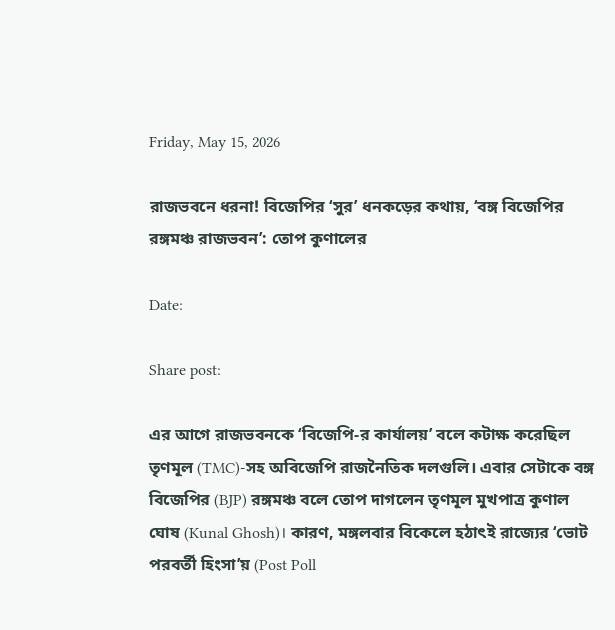Friday, May 15, 2026

রাজভবনে ধরনা! বিজেপির ‘সুর’ ধনকড়ের কথায়, ‘বঙ্গ বিজেপির রঙ্গমঞ্চ রাজভবন’: তোপ কুণালের

Date:

Share post:

এর আগে রাজভবনকে ‘বিজেপি-র কার্যালয়’ বলে কটাক্ষ করেছিল তৃণমূল (TMC)-সহ অবিজেপি রাজনৈতিক দলগুলি। এবার সেটাকে বঙ্গ বিজেপির (BJP) রঙ্গমঞ্চ বলে তোপ দাগলেন তৃণমূল মুখপাত্র কুণাল ঘোষ (Kunal Ghosh)। কারণ, মঙ্গলবার বিকেলে হঠাৎই রাজ্যের ‘ভোট পরবর্তী হিংসা’য় (Post Poll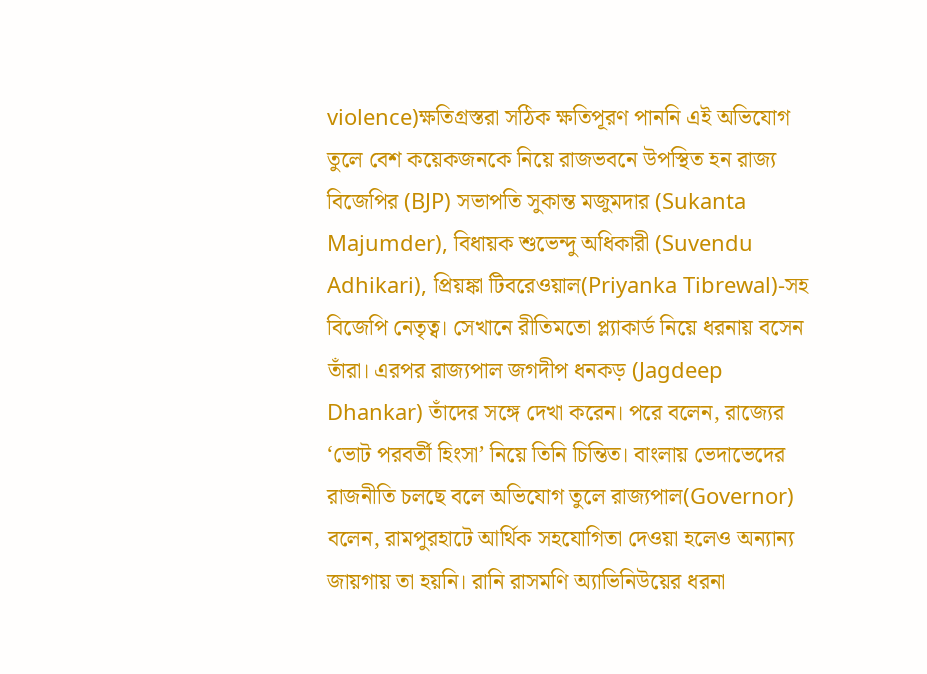violence)ক্ষতিগ্রস্তরা সঠিক ক্ষতিপূরণ পাননি এই অভিযোগ তুলে বেশ কয়েকজনকে নিয়ে রাজভবনে উপস্থিত হন রাজ্য বিজেপির (BJP) সভাপতি সুকান্ত মজুমদার (Sukanta Majumder), বিধায়ক শুভেন্দু অধিকারী (Suvendu Adhikari), প্রিয়ঙ্কা টিবরেওয়াল(Priyanka Tibrewal)-সহ বিজেপি নেতৃত্ব। সেখানে রীতিমতো প্ল্যাকার্ড নিয়ে ধরনায় বসেন তাঁরা। এরপর রাজ্যপাল জগদীপ ধনকড় (Jagdeep Dhankar) তাঁদের সঙ্গে দেখা করেন। পরে বলেন, রাজ্যের ‘ভোট পরবর্তী হিংসা’ নিয়ে তিনি চিন্তিত। বাংলায় ভেদাভেদের রাজনীতি চলছে বলে অভিযোগ তুলে রাজ্যপাল(Governor) বলেন, রামপুরহাটে আর্থিক সহযোগিতা দেওয়া হলেও অন্যান্য জায়গায় তা হয়নি। রানি রাসমণি অ্যাভিনিউয়ের ধরনা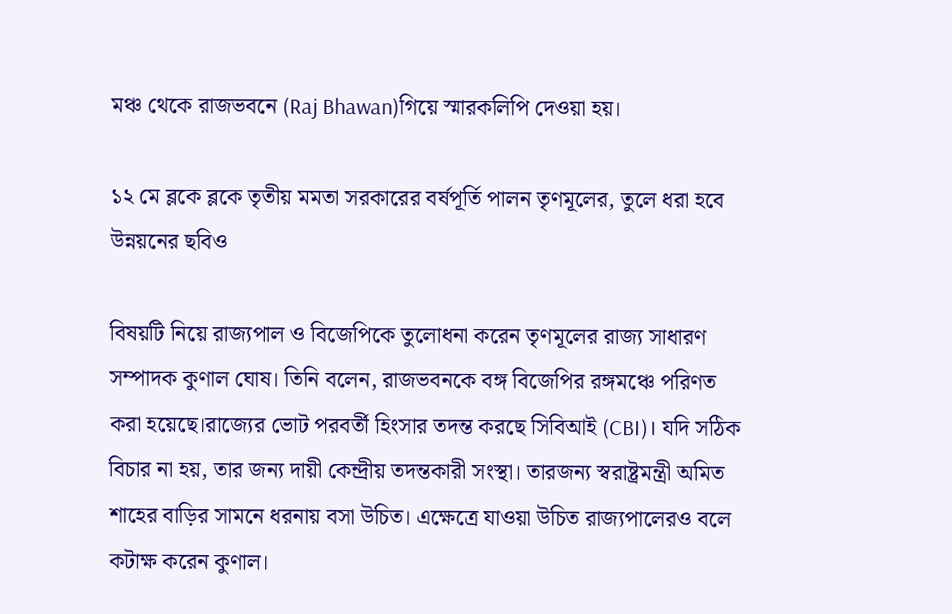মঞ্চ থেকে রাজভবনে (Raj Bhawan)গিয়ে স্মারকলিপি দেওয়া হয়।

১২ মে ব্লকে ব্লকে তৃতীয় মমতা সরকারের বর্ষপূর্তি পালন তৃণমূলের, তুলে ধরা হবে উন্নয়নের ছবিও

বিষয়টি নিয়ে রাজ্যপাল ও বিজেপিকে তুলোধনা করেন তৃণমূলের রাজ্য সাধারণ সম্পাদক কুণাল ঘোষ। তিনি বলেন, রাজভবনকে বঙ্গ বিজেপির রঙ্গমঞ্চে পরিণত করা হয়েছে।রাজ্যের ভোট পরবর্তী হিংসার তদন্ত করছে সিবিআই (CBI)। যদি সঠিক বিচার না হয়, তার জন্য দায়ী কেন্দ্রীয় তদন্তকারী সংস্থা। তারজন্য স্বরাষ্ট্রমন্ত্রী অমিত শাহের বাড়ির সামনে ধরনায় বসা উচিত। এক্ষেত্রে যাওয়া উচিত রাজ্যপালেরও বলে কটাক্ষ করেন কুণাল।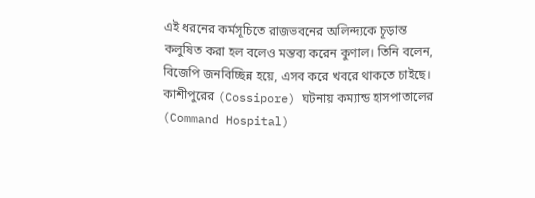এই ধরনের কর্মসূচিতে রাজভবনের অলিন্দ্যকে চূড়ান্ত কলুষিত করা হল বলেও মন্তব্য করেন কুণাল। তিনি বলেন, বিজেপি জনবিচ্ছিন্ন হয়ে, এসব করে খবরে থাকতে চাইছে। কাশীপুরের (Cossipore) ঘটনায় কম্যান্ড হাসপাতালের (Command Hospital)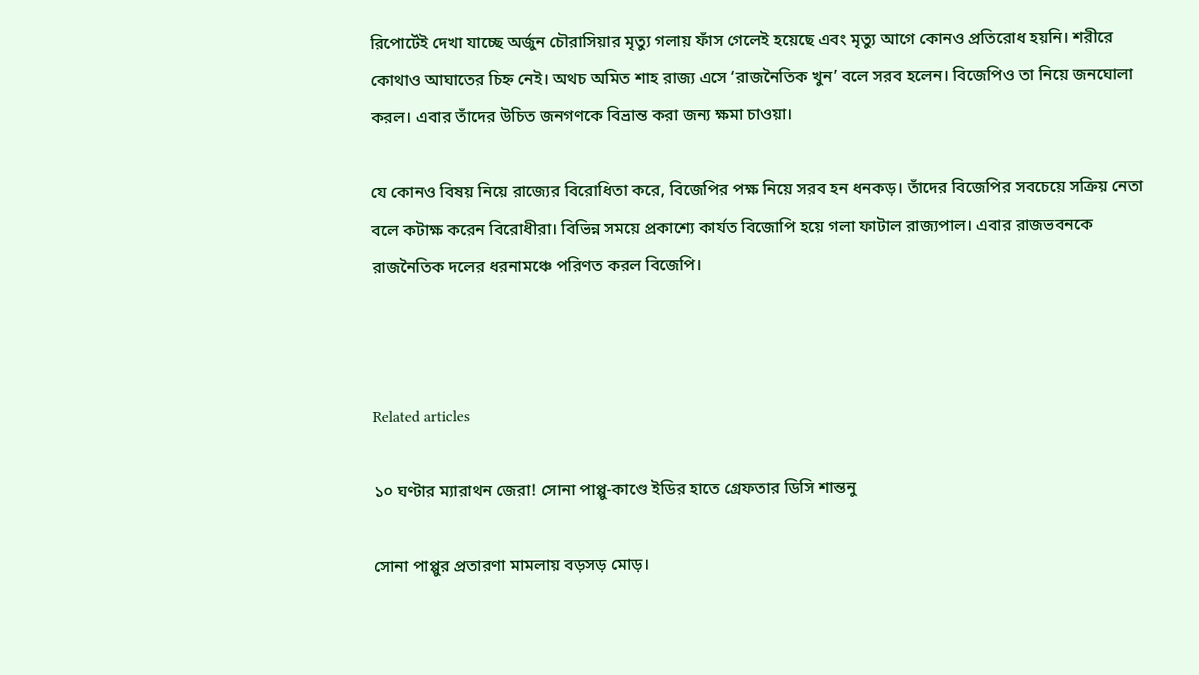রিপোর্টেই দেখা যাচ্ছে অর্জুন চৌরাসিয়ার মৃত্যু গলায় ফাঁস গেলেই হয়েছে এবং মৃত্যু আগে কোনও প্রতিরোধ হয়নি। শরীরে কোথাও আঘাতের চিহ্ন নেই। অথচ অমিত শাহ রাজ্য এসে ‘রাজনৈতিক খুন’ বলে সরব হলেন। বিজেপিও তা নিয়ে জনঘোলা করল। এবার তাঁদের উচিত জনগণকে বিভ্রান্ত করা জন্য ক্ষমা চাওয়া।

যে কোনও বিষয় নিয়ে রাজ্যের বিরোধিতা করে, বিজেপির পক্ষ নিয়ে সরব হন ধনকড়। তাঁদের বিজেপির সবচেয়ে সক্রিয় নেতা বলে কটাক্ষ করেন বিরোধীরা। বিভিন্ন সময়ে প্রকাশ্যে কার্যত বিজোপি হয়ে গলা ফাটাল রাজ্যপাল। এবার রাজভবনকে রাজনৈতিক দলের ধরনামঞ্চে পরিণত করল বিজেপি।



Related articles

১০ ঘণ্টার ম্যারাথন জেরা! সোনা পাপ্পু-কাণ্ডে ইডির হাতে গ্রেফতার ডিসি শান্তনু

সোনা পাপ্পুর প্রতারণা মামলায় বড়সড় মোড়।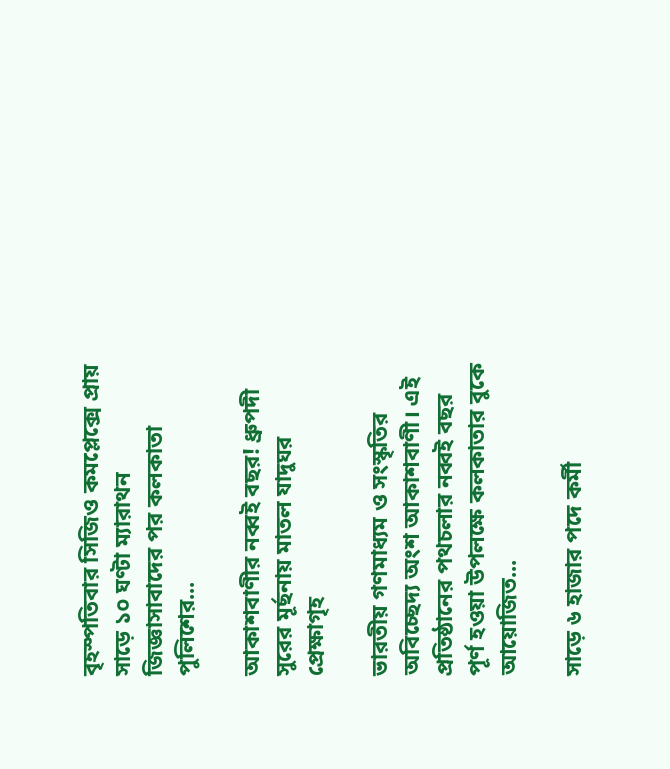বৃহস্পতিবার সিজিও কমপ্লেক্সে প্রায় সাড়ে ১০ ঘণ্টা ম্যারাথন জিজ্ঞাসাবাদের পর কলকাতা পুলিশের...

আকাশবাণীর নব্বই বছর! ধ্রুপদী সুরের মূর্ছনায় মাতল যাদুঘর প্রেক্ষাগৃহ

ভারতীয় গণমাধ্যম ও সংস্কৃতির অবিচ্ছেদ্য অংশ আকাশবাণী। এই প্রতিষ্ঠানের পথচলার নব্বই বছর পূর্ণ হওয়া উপলক্ষে কলকাতার বুকে আয়োজিত...

সাড়ে ৬ হাজার পদে কর্মী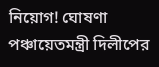নিয়োগ! ঘোষণা পঞ্চায়েতমন্ত্রী দিলীপের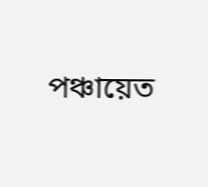পঞ্চায়েত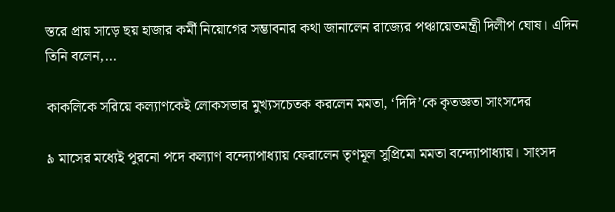স্তরে প্রায় সাড়ে ছয় হাজার কর্মী নিয়োগের সম্ভাবনার কথা জানালেন রাজ্যের পঞ্চায়েতমন্ত্রী দিলীপ ঘোষ। এদিন তিনি বলেন,...

কাকলিকে সরিয়ে কল্যাণকেই লোকসভার মুখ্যসচেতক করলেন মমতা, ‘দিদি’কে কৃতজ্ঞতা সাংসদের

৯ মাসের মধ্যেই পুরনো পদে কল্যাণ বন্দ্যোপাধ্যায় ফেরালেন তৃণমূল সুপ্রিমো মমতা বন্দ্যোপাধ্যায়। সাংসদ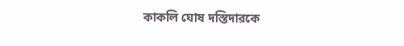কাকলি ঘোষ দস্তিদারকে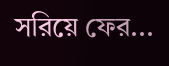সরিয়ে ফের...